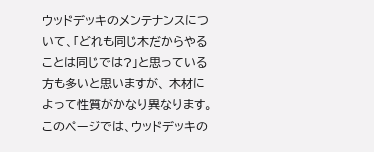ウッドデッキのメンテナンスについて、「どれも同じ木だからやることは同じでは?」と思っている方も多いと思いますが、 木材によって性質がかなり異なります。このページでは、ウッドデッキの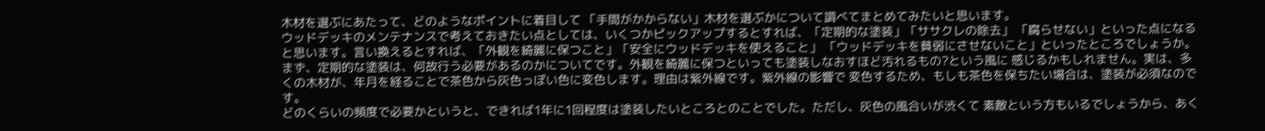木材を選ぶにあたって、どのようなポイントに着目して 「手間がかからない」木材を選ぶかについて調べてまとめてみたいと思います。
ウッドデッキのメンテナンスで考えておきたい点としては、いくつかピックアップするとすれば、「定期的な塗装」「ササクレの除去」 「腐らせない」といった点になると思います。言い換えるとすれば、「外観を綺麗に保つこと」「安全にウッドデッキを使えること」 「ウッドデッキを貧弱にさせないこと」といったところでしょうか。
まず、定期的な塗装は、何故行う必要があるのかについてです。外観を綺麗に保つといっても塗装しなおすほど汚れるもの?という風に 感じるかもしれません。実は、多くの木材が、年月を経ることで茶色から灰色っぽい色に変色します。理由は紫外線です。紫外線の影響で 変色するため、もしも茶色を保ちたい場合は、塗装が必須なのです。
どのくらいの頻度で必要かというと、できれば1年に1回程度は塗装したいところとのことでした。ただし、灰色の風合いが渋くて 素敵という方もいるでしょうから、あく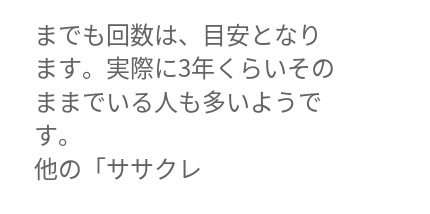までも回数は、目安となります。実際に3年くらいそのままでいる人も多いようです。
他の「ササクレ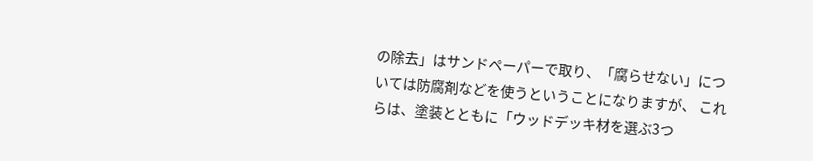の除去」はサンドペーパーで取り、「腐らせない」については防腐剤などを使うということになりますが、 これらは、塗装とともに「ウッドデッキ材を選ぶ3つ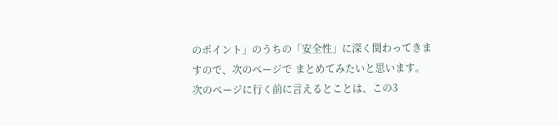のポイント」のうちの「安全性」に深く関わってきますので、次のページで まとめてみたいと思います。
次のページに行く前に言えるとことは、この3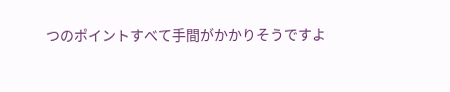つのポイントすべて手間がかかりそうですよ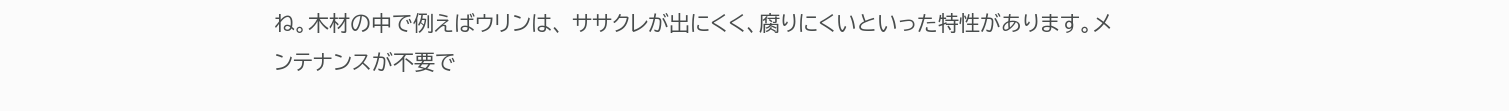ね。木材の中で例えばウリンは、 ササクレが出にくく、腐りにくいといった特性があります。メンテナンスが不要で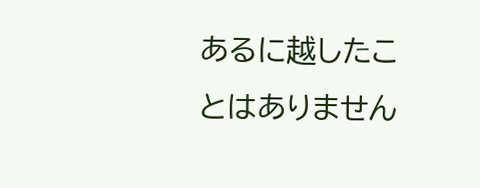あるに越したことはありません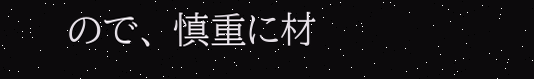ので、 慎重に材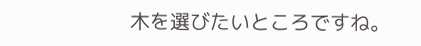木を選びたいところですね。